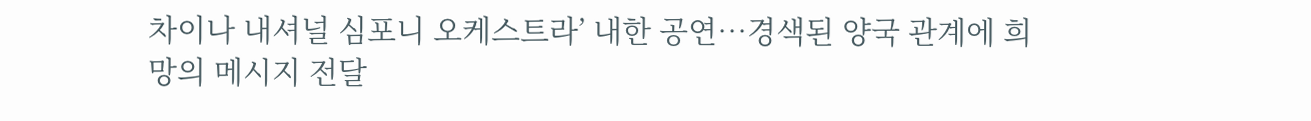차이나 내셔널 심포니 오케스트라’ 내한 공연…경색된 양국 관계에 희망의 메시지 전달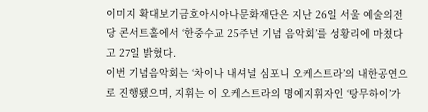이미지 확대보기금호아시아나문화재단은 지난 26일 서울 예술의전당 콘서트홀에서 ‘한중수교 25주년 기념 음악회’를 성황리에 마쳤다고 27일 밝혔다.
이번 기념음악회는 ‘차이나 내셔널 심포니 오케스트라’의 내한공연으로 진행됐으며, 지휘는 이 오케스트라의 명예지휘자인 ‘탕무하이’가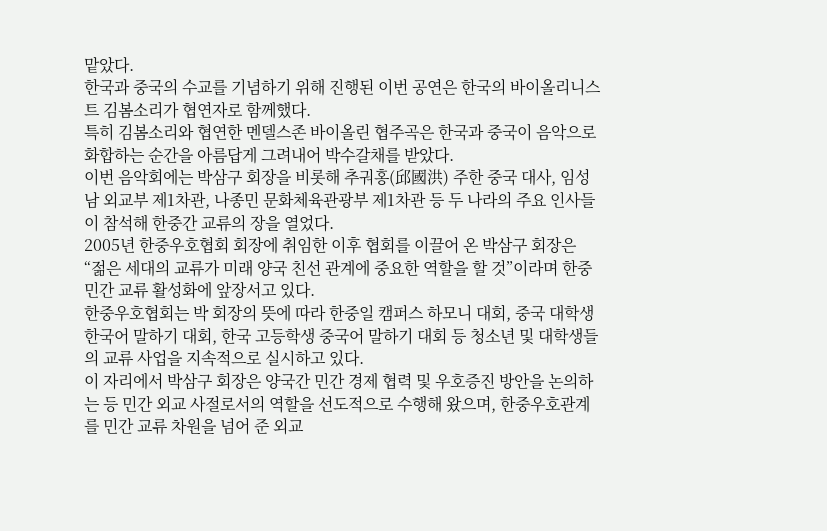맡았다.
한국과 중국의 수교를 기념하기 위해 진행된 이번 공연은 한국의 바이올리니스트 김봄소리가 협연자로 함께했다.
특히 김봄소리와 협연한 멘델스존 바이올린 협주곡은 한국과 중국이 음악으로 화합하는 순간을 아름답게 그려내어 박수갈채를 받았다.
이번 음악회에는 박삼구 회장을 비롯해 추궈홍(邱國洪) 주한 중국 대사, 임성남 외교부 제1차관, 나종민 문화체육관광부 제1차관 등 두 나라의 주요 인사들이 참석해 한중간 교류의 장을 열었다.
2005년 한중우호협회 회장에 취임한 이후 협회를 이끌어 온 박삼구 회장은 “젊은 세대의 교류가 미래 양국 친선 관계에 중요한 역할을 할 것”이라며 한중 민간 교류 활성화에 앞장서고 있다.
한중우호협회는 박 회장의 뜻에 따라 한중일 캠퍼스 하모니 대회, 중국 대학생 한국어 말하기 대회, 한국 고등학생 중국어 말하기 대회 등 청소년 및 대학생들의 교류 사업을 지속적으로 실시하고 있다.
이 자리에서 박삼구 회장은 양국간 민간 경제 협력 및 우호증진 방안을 논의하는 등 민간 외교 사절로서의 역할을 선도적으로 수행해 왔으며, 한중우호관계를 민간 교류 차원을 넘어 준 외교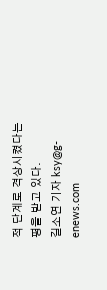적 단계로 격상시켰다는 평을 받고 있다.
길소연 기자 ksy@g-enews.com